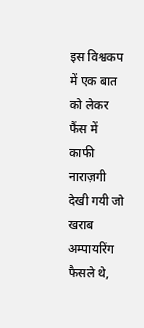इस विश्वकप में एक बात को लेकर फैंस में काफी नाराज़गी देखी गयी जो खराब अम्पायरिंग फैसले थे,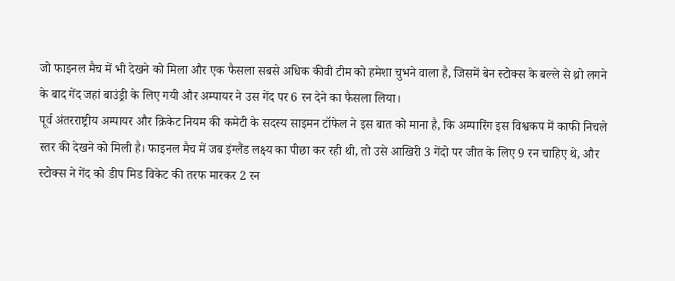जो फाइनल मैच में भी देखने को मिला और एक फैसला सबसे अधिक कीवी टीम को हमेशा चुभने वाला है, जिसमें बेन स्टोक्स के बल्ले से थ्रो लगने के बाद गेंद जहां बाउंड्री के लिए गयी और अम्पायर ने उस गेंद पर 6 रन देने का फैसला लिया।
पूर्व अंतरराष्ट्रीय अम्पायर और क्रिकेट नियम की कमेटी के सदस्य साइमन टॉफेल ने इस बात को माना है, कि अम्पारिंग इस विश्वकप में काफी निचले स्तर की देखने को मिली है। फाइनल मैच में जब इंग्लैंड लक्ष्य का पीछा कर रही थी, तो उसे आखिरी 3 गेंदो पर जीत के लिए 9 रन चाहिए थे, और स्टोक्स ने गेंद को डीप मिड विकेट की तरफ मारकर 2 रन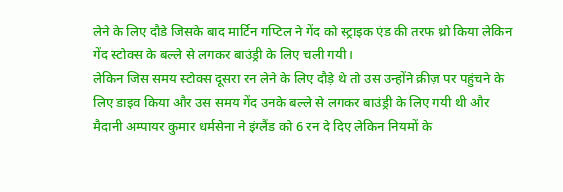लेने के लिए दौडे जिसके बाद मार्टिन गप्टिल ने गेंद को स्ट्राइक एंड की तरफ थ्रो किया लेकिन गेंद स्टोक्स के बल्ले से लगकर बाउंड्री के लिए चली गयी।
लेकिन जिस समय स्टोक्स दूसरा रन लेने के लिए दौड़े थे तो उस उन्होंने क्रीज़ पर पहुंचने के लिए डाइव किया और उस समय गेंद उनके बल्ले से लगकर बाउंड्री के लिए गयी थी और मैदानी अम्पायर कुमार धर्मसेना ने इंग्लैंड को 6 रन दे दिए लेकिन नियमों के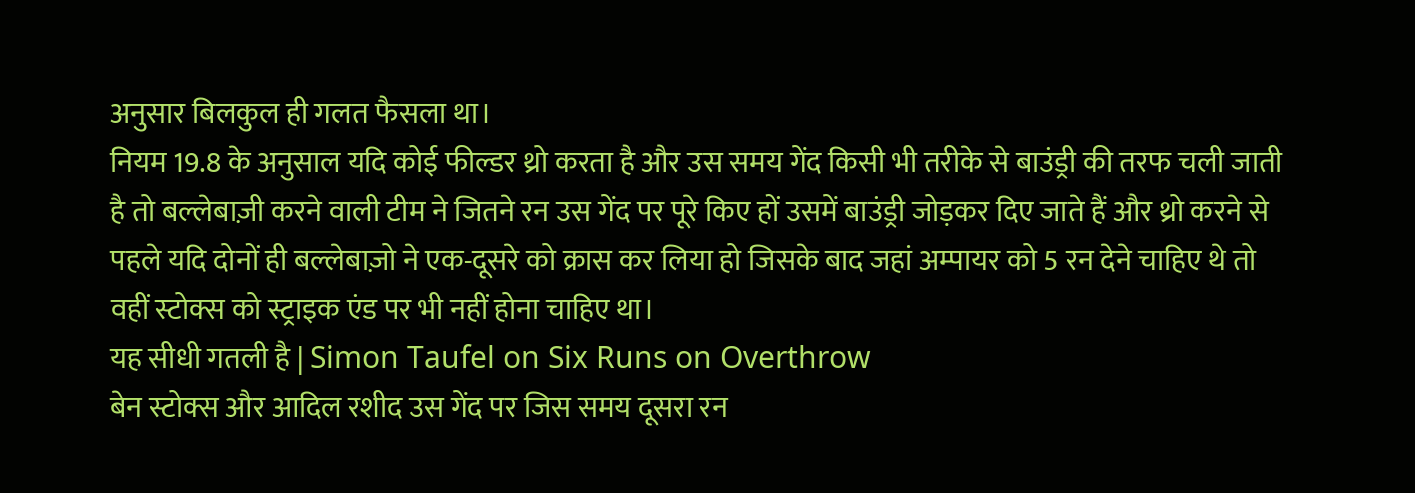अनुसार बिलकुल ही गलत फैसला था।
नियम 19.8 के अनुसाल यदि कोई फील्डर थ्रो करता है और उस समय गेंद किसी भी तरीके से बाउंड्री की तरफ चली जाती है तो बल्लेबाज़ी करने वाली टीम ने जितने रन उस गेंद पर पूरे किए हों उसमें बाउंड्री जोड़कर दिए जाते हैं और थ्रो करने से पहले यदि दोनों ही बल्लेबाज़ो ने एक-दूसरे को क्रास कर लिया हो जिसके बाद जहां अम्पायर को 5 रन देने चाहिए थे तो वहीं स्टोक्स को स्ट्राइक एंड पर भी नहीं होना चाहिए था।
यह सीधी गतली है | Simon Taufel on Six Runs on Overthrow
बेन स्टोक्स और आदिल रशीद उस गेंद पर जिस समय दूसरा रन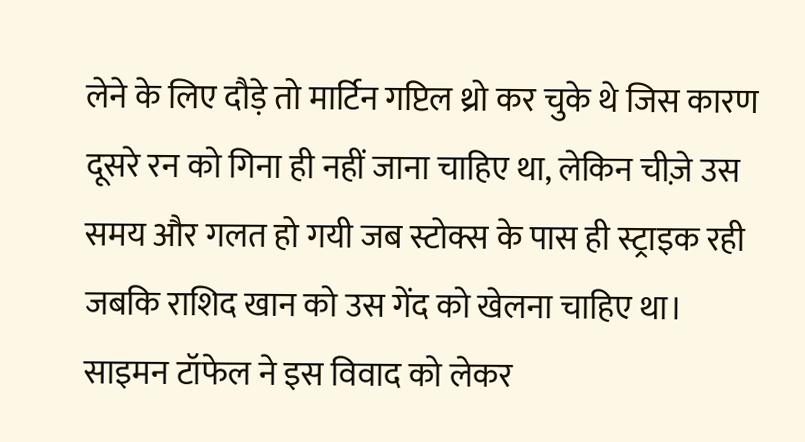लेने के लिए दौड़े तो मार्टिन गप्टिल थ्रो कर चुके थे जिस कारण दूसरे रन को गिना ही नहीं जाना चाहिए था, लेकिन चीज़े उस समय और गलत हो गयी जब स्टोक्स के पास ही स्ट्राइक रही जबकि राशिद खान को उस गेंद को खेलना चाहिए था।
साइमन टॉफेल ने इस विवाद को लेकर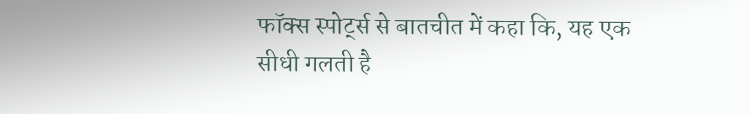फॉक्स स्पोर्ट्स से बातचीत में कहा कि, यह एक सीधी गलती है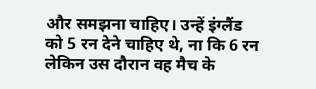और समझना चाहिए। उन्हें इंग्लैंड को 5 रन देने चाहिए थे, ना कि 6 रन लेकिन उस दौरान वह मैच के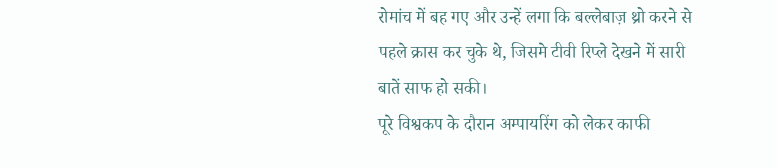रोमांच में बह गए और उन्हें लगा कि बल्लेबाज़ थ्रो करने से पहले क्रास कर चुके थे, जिसमे टीवी रिप्ले देखने में सारी बातें साफ हो सकी।
पूरे विश्वकप के दौरान अम्पायरिंग को लेकर काफी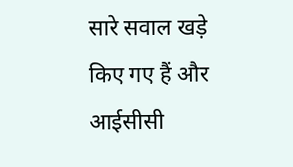सारे सवाल खड़े किए गए हैं और आईसीसी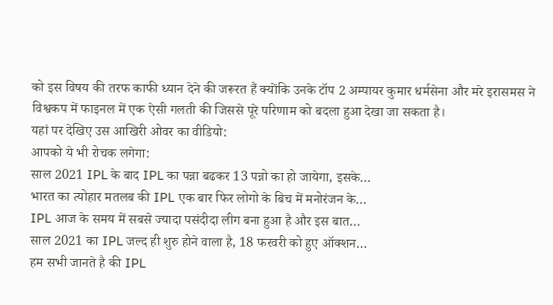को इस विषय की तरफ काफी ध्यान देने की जरूरत हैं क्योंकि उनके टॉप 2 अम्पायर कुमार धर्मसेना और मरे इरासमस ने विश्वकप में फाइनल में एक ऐसी गलती की जिससे पूरे परिणाम को बदला हुआ देखा जा सकता है।
यहां पर देखिए उस आखिरी ओवर का वीडियो:
आपको ये भी रोचक लगेगा:
साल 2021 IPL के बाद IPL का पन्ना बढकर 13 पन्नो का हो जायेगा, इसके…
भारत का त्योहार मतलब की IPL एक बार फिर लोगो के बिच में मनोरंजन के…
IPL आज के समय में सबसे ज्यादा पसंदीदा लीग बना हुआ है और इस बात…
साल 2021 का IPL जल्द ही शुरु होने वाला है, 18 फरवरी को हुए ऑक्शन…
हम सभी जानते है की IPL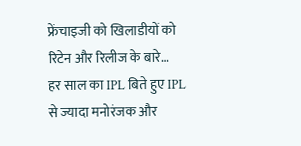फ्रेंचाइजी को खिलाडीयों को रिटेन और रिलीज के बारे…
हर साल का IPL बिते हुए IPL से ज्यादा मनोरंजक और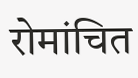रोमांचित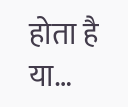होता है या…